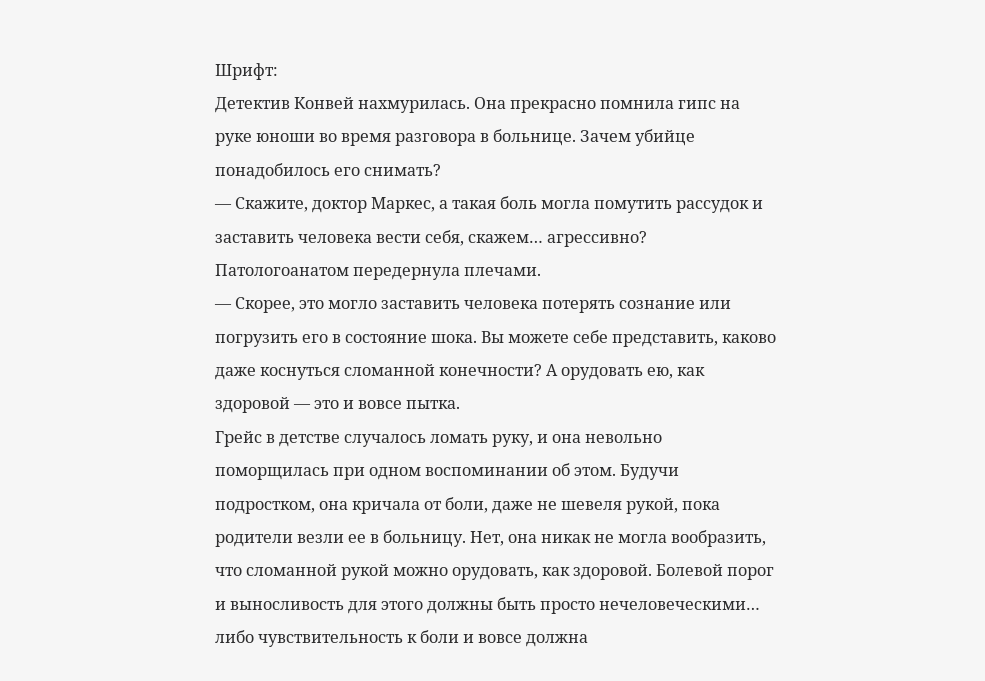Шрифт:
Детектив Конвей нахмурилась. Она прекрасно помнила гипс на руке юноши во время разговора в больнице. Зачем убийце понадобилось его снимать?
— Скажите, доктор Маркес, а такая боль могла помутить рассудок и заставить человека вести себя, скажем… агрессивно?
Патологоанатом передернула плечами.
— Скорее, это могло заставить человека потерять сознание или погрузить его в состояние шока. Вы можете себе представить, каково даже коснуться сломанной конечности? А орудовать ею, как здоровой — это и вовсе пытка.
Грейс в детстве случалось ломать руку, и она невольно поморщилась при одном воспоминании об этом. Будучи подростком, она кричала от боли, даже не шевеля рукой, пока родители везли ее в больницу. Нет, она никак не могла вообразить, что сломанной рукой можно орудовать, как здоровой. Болевой порог и выносливость для этого должны быть просто нечеловеческими… либо чувствительность к боли и вовсе должна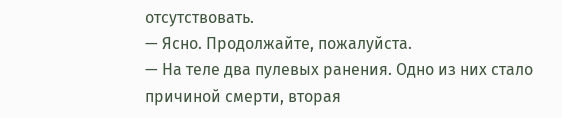отсутствовать.
— Ясно. Продолжайте, пожалуйста.
— На теле два пулевых ранения. Одно из них стало причиной смерти, вторая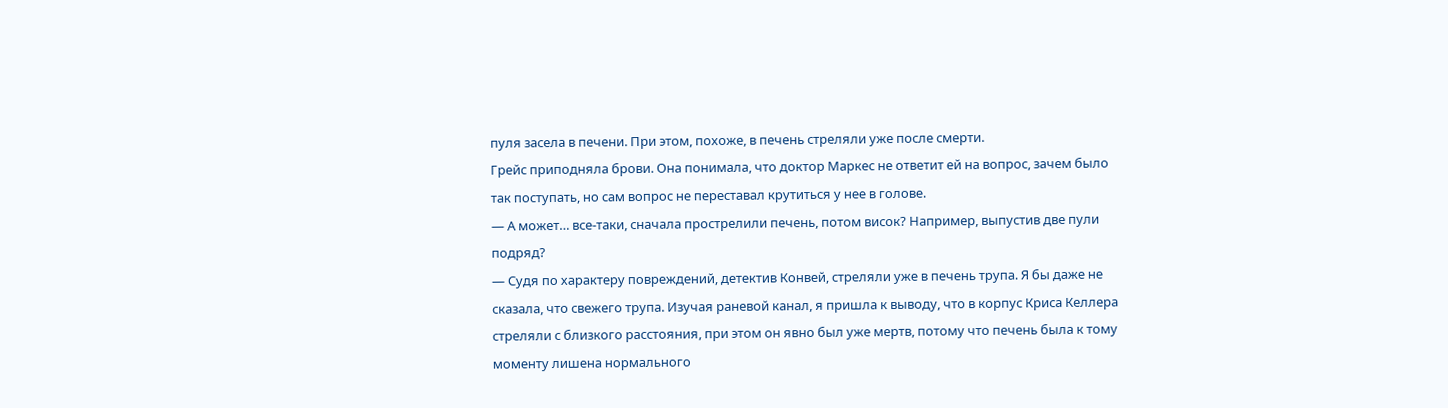пуля засела в печени. При этом, похоже, в печень стреляли уже после смерти.
Грейс приподняла брови. Она понимала, что доктор Маркес не ответит ей на вопрос, зачем было так поступать, но сам вопрос не переставал крутиться у нее в голове.
— А может… все-таки, сначала прострелили печень, потом висок? Например, выпустив две пули подряд?
— Судя по характеру повреждений, детектив Конвей, стреляли уже в печень трупа. Я бы даже не сказала, что свежего трупа. Изучая раневой канал, я пришла к выводу, что в корпус Криса Келлера стреляли с близкого расстояния, при этом он явно был уже мертв, потому что печень была к тому моменту лишена нормального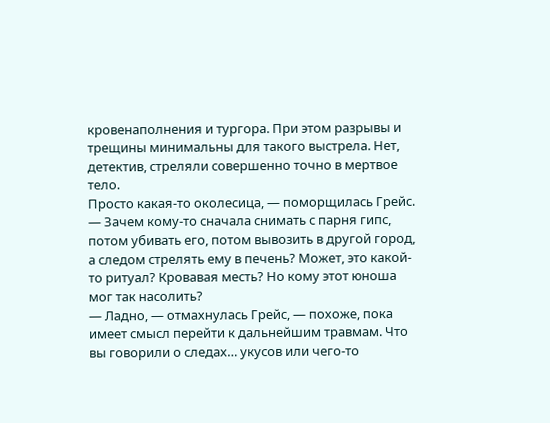кровенаполнения и тургора. При этом разрывы и трещины минимальны для такого выстрела. Нет, детектив, стреляли совершенно точно в мертвое тело.
Просто какая-то околесица, — поморщилась Грейс. — Зачем кому-то сначала снимать с парня гипс, потом убивать его, потом вывозить в другой город, а следом стрелять ему в печень? Может, это какой-то ритуал? Кровавая месть? Но кому этот юноша мог так насолить?
— Ладно, — отмахнулась Грейс, — похоже, пока имеет смысл перейти к дальнейшим травмам. Что вы говорили о следах… укусов или чего-то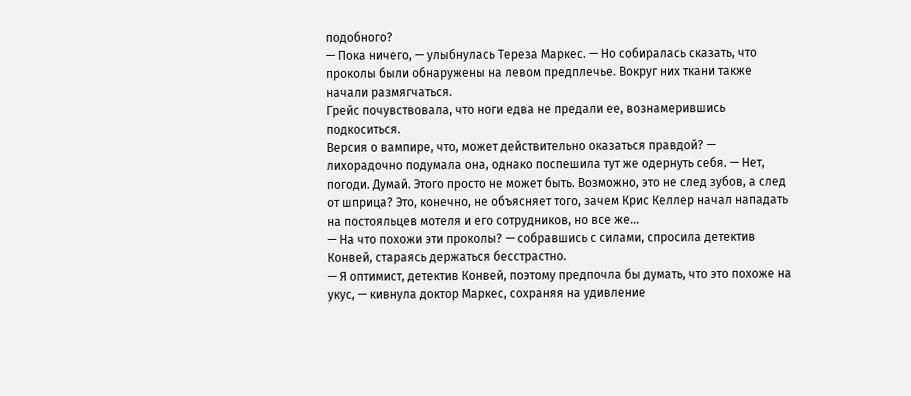подобного?
— Пока ничего, — улыбнулась Тереза Маркес. — Но собиралась сказать, что проколы были обнаружены на левом предплечье. Вокруг них ткани также начали размягчаться.
Грейс почувствовала, что ноги едва не предали ее, вознамерившись подкоситься.
Версия о вампире, что, может действительно оказаться правдой? — лихорадочно подумала она, однако поспешила тут же одернуть себя. — Нет, погоди. Думай. Этого просто не может быть. Возможно, это не след зубов, а след от шприца? Это, конечно, не объясняет того, зачем Крис Келлер начал нападать на постояльцев мотеля и его сотрудников, но все же…
— На что похожи эти проколы? — собравшись с силами, спросила детектив Конвей, стараясь держаться бесстрастно.
— Я оптимист, детектив Конвей, поэтому предпочла бы думать, что это похоже на укус, — кивнула доктор Маркес, сохраняя на удивление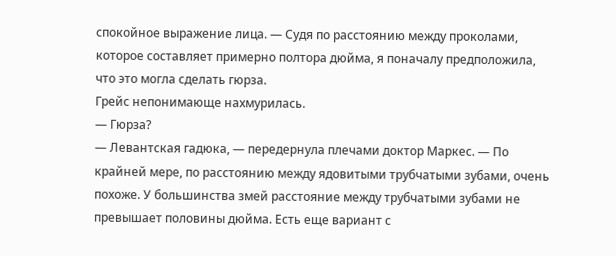спокойное выражение лица. — Судя по расстоянию между проколами, которое составляет примерно полтора дюйма, я поначалу предположила, что это могла сделать гюрза.
Грейс непонимающе нахмурилась.
— Гюрза?
— Левантская гадюка, — передернула плечами доктор Маркес. — По крайней мере, по расстоянию между ядовитыми трубчатыми зубами, очень похоже. У большинства змей расстояние между трубчатыми зубами не превышает половины дюйма. Есть еще вариант с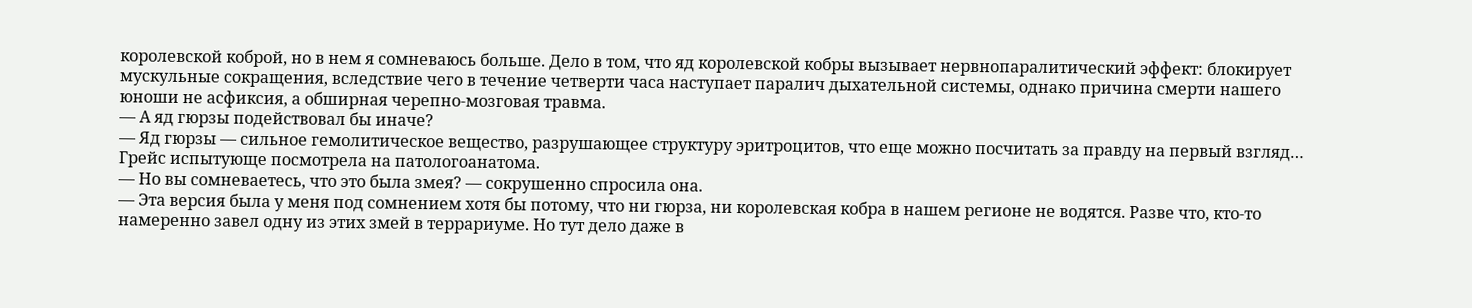королевской коброй, но в нем я сомневаюсь больше. Дело в том, что яд королевской кобры вызывает нервнопаралитический эффект: блокирует мускульные сокращения, вследствие чего в течение четверти часа наступает паралич дыхательной системы, однако причина смерти нашего юноши не асфиксия, а обширная черепно-мозговая травма.
— А яд гюрзы подействовал бы иначе?
— Яд гюрзы — сильное гемолитическое вещество, разрушающее структуру эритроцитов, что еще можно посчитать за правду на первый взгляд…
Грейс испытующе посмотрела на патологоанатома.
— Но вы сомневаетесь, что это была змея? — сокрушенно спросила она.
— Эта версия была у меня под сомнением хотя бы потому, что ни гюрза, ни королевская кобра в нашем регионе не водятся. Разве что, кто-то намеренно завел одну из этих змей в террариуме. Но тут дело даже в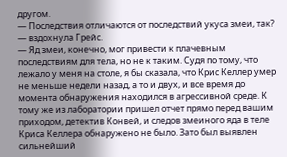другом.
— Последствия отличаются от последствий укуса змеи, так? — вздохнула Грейс.
— Яд змеи, конечно, мог привести к плачевным последствиям для тела, но не к таким. Судя по тому, что лежало у меня на столе, я бы сказала, что Крис Келлер умер не меньше недели назад, а то и двух, и все время до момента обнаружения находился в агрессивной среде. К тому же из лаборатории пришел отчет прямо перед вашим приходом, детектив Конвей, и следов змеиного яда в теле Криса Келлера обнаружено не было. Зато был выявлен сильнейший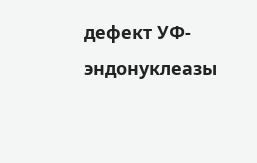дефект УФ-эндонуклеазы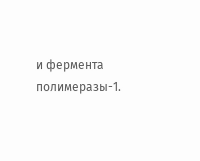и фермента полимеразы-1.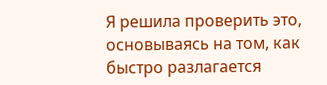Я решила проверить это, основываясь на том, как быстро разлагается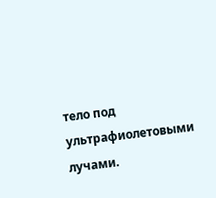тело под ультрафиолетовыми лучами.